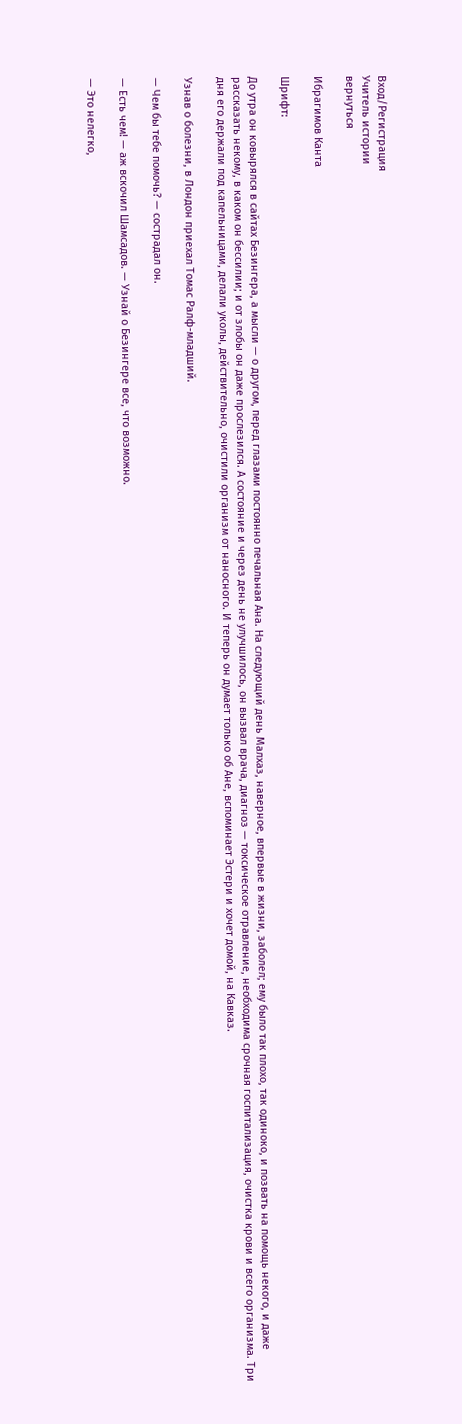Вход/Регистрация
Учитель истории
вернуться

Ибрагимов Канта

Шрифт:

До утра он ковырялся в сайтах Безингера, а мысли — о другом, перед глазами постоянно печальная Ана. На следующий день Малхаз, наверное, впервые в жизни, заболел; ему было так плохо, так одиноко, и позвать на помощь некого, и даже рассказать некому, в каком он бессилии; и от злобы он даже прослезился. А состояние и через день не улучшилось, он вызвал врача, диагноз — токсическое отравление, необходима срочная госпитализация, очистка крови и всего организма. Три дня его держали под капельницами, делали уколы, действительно, очистили организм от наносного. И теперь он думает только об Ане, вспоминает Эстери и хочет домой, на Кавказ.

Узнав о болезни, в Лондон приехал Томас Ралф-младший.

— Чем бы тебе помочь? — сострадал он.

— Есть чем! — аж вскочил Шамсадов. — Узнай о Безингере все, что возможно.

— Это нелегко,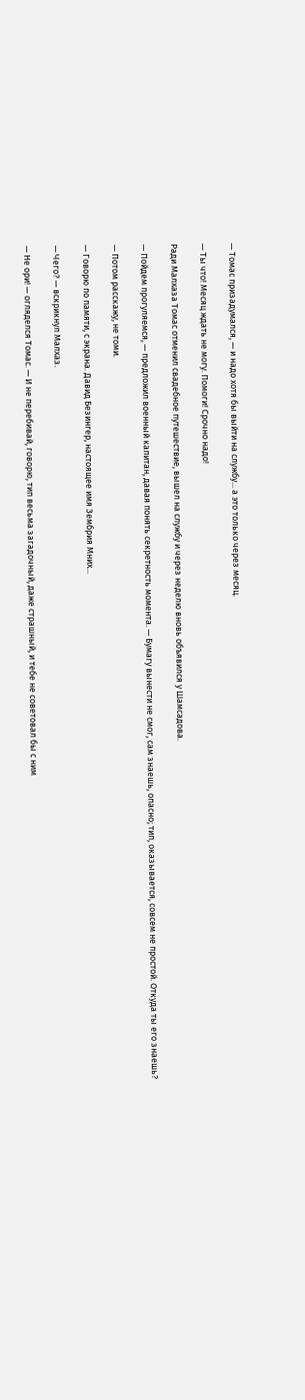— Томас призадумался, — и надо хотя бы выйти на службу... а это только через месяц.

— Ты что! Месяц ждать не могу. Помоги! Срочно надо!

Ради Малхаза Томас отменил свадебное путешествие, вышел на службу и через неделю вновь объявился у Шамсадова.

— Пойдем прогуляемся, — предложил военный капитан, давая понять секретность момента. — Бумагу вынести не смог, сам знаешь, опасно; тип, оказывается, совсем не простой. Откуда ты его знаешь?

— Потом расскажу, не томи.

— Говорю по памяти, с экрана. Давид Безингер, настоящее имя Зембрия Мних...

— Чего? — вскрикнул Малхаз.

— Не ори! — огляделся Томас. — И не перебивай, говорю, тип весьма загадочный, даже страшный, и тебе не советовал бы с ним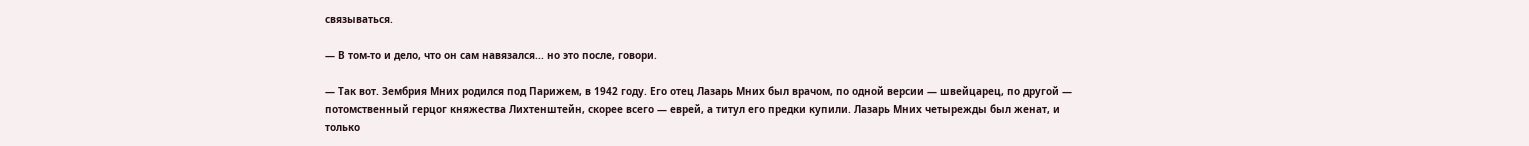связываться.

— В том-то и дело, что он сам навязался... но это после, говори.

— Так вот. Зембрия Мних родился под Парижем, в 1942 году. Его отец Лазарь Мних был врачом, по одной версии — швейцарец, по другой — потомственный герцог княжества Лихтенштейн, скорее всего — еврей, а титул его предки купили. Лазарь Мних четырежды был женат, и только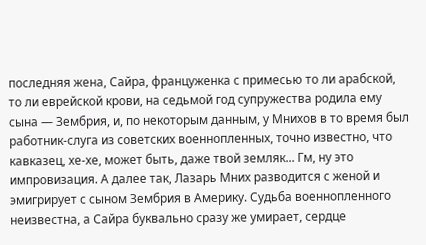последняя жена, Сайра, француженка с примесью то ли арабской, то ли еврейской крови, на седьмой год супружества родила ему сына — Зембрия, и, по некоторым данным, у Мнихов в то время был работник-слуга из советских военнопленных, точно известно, что кавказец, хе-хе, может быть, даже твой земляк... Гм, ну это импровизация. А далее так, Лазарь Мних разводится с женой и эмигрирует с сыном Зембрия в Америку. Судьба военнопленного неизвестна, а Сайра буквально сразу же умирает, сердце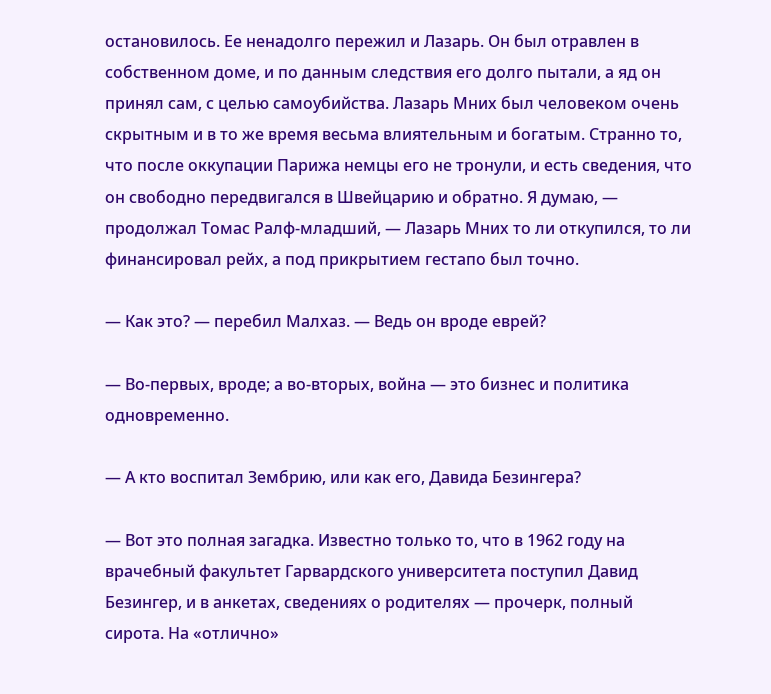остановилось. Ее ненадолго пережил и Лазарь. Он был отравлен в собственном доме, и по данным следствия его долго пытали, а яд он принял сам, с целью самоубийства. Лазарь Мних был человеком очень скрытным и в то же время весьма влиятельным и богатым. Странно то, что после оккупации Парижа немцы его не тронули, и есть сведения, что он свободно передвигался в Швейцарию и обратно. Я думаю, — продолжал Томас Ралф-младший, — Лазарь Мних то ли откупился, то ли финансировал рейх, а под прикрытием гестапо был точно.

— Как это? — перебил Малхаз. — Ведь он вроде еврей?

— Во-первых, вроде; а во-вторых, война — это бизнес и политика одновременно.

— А кто воспитал Зембрию, или как его, Давида Безингера?

— Вот это полная загадка. Известно только то, что в 1962 году на врачебный факультет Гарвардского университета поступил Давид Безингер, и в анкетах, сведениях о родителях — прочерк, полный сирота. На «отлично»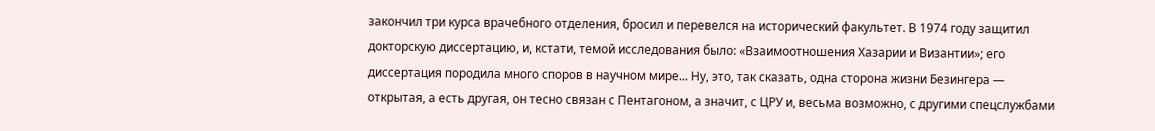закончил три курса врачебного отделения, бросил и перевелся на исторический факультет. В 1974 году защитил докторскую диссертацию, и, кстати, темой исследования было: «Взаимоотношения Хазарии и Византии»; его диссертация породила много споров в научном мире... Ну, это, так сказать, одна сторона жизни Безингера — открытая, а есть другая, он тесно связан с Пентагоном, а значит, с ЦРУ и, весьма возможно, с другими спецслужбами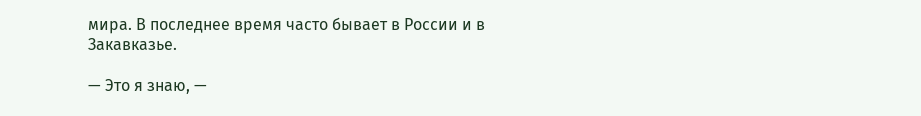мира. В последнее время часто бывает в России и в Закавказье.

— Это я знаю, —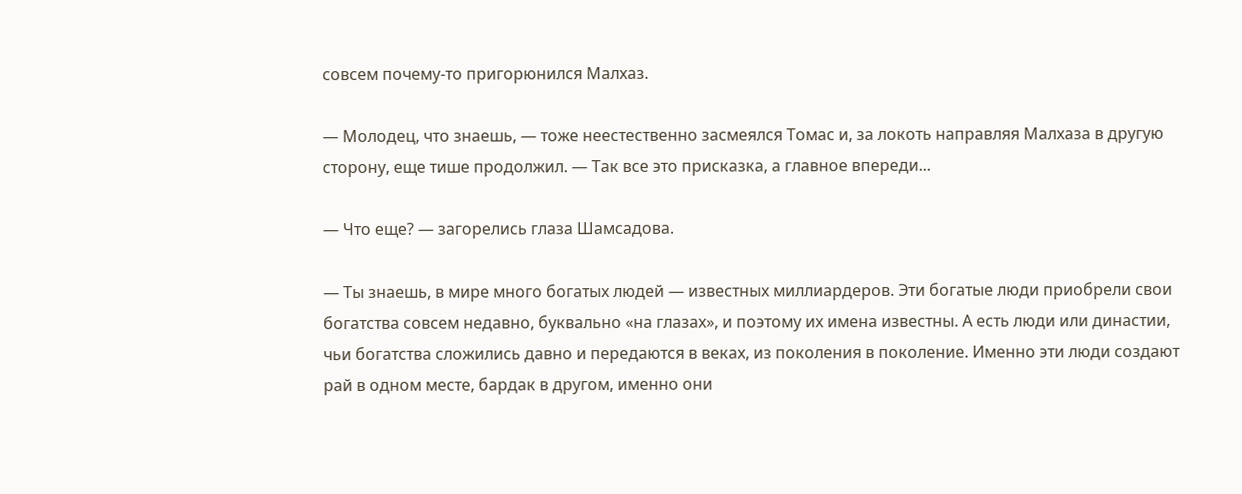совсем почему-то пригорюнился Малхаз.

— Молодец, что знаешь, — тоже неестественно засмеялся Томас и, за локоть направляя Малхаза в другую сторону, еще тише продолжил. — Так все это присказка, а главное впереди...

— Что еще? — загорелись глаза Шамсадова.

— Ты знаешь, в мире много богатых людей — известных миллиардеров. Эти богатые люди приобрели свои богатства совсем недавно, буквально «на глазах», и поэтому их имена известны. А есть люди или династии, чьи богатства сложились давно и передаются в веках, из поколения в поколение. Именно эти люди создают рай в одном месте, бардак в другом, именно они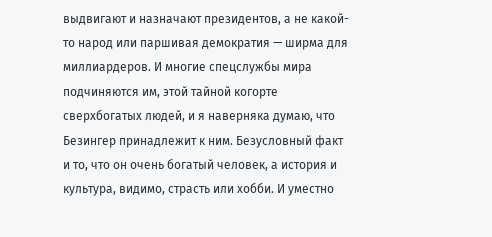выдвигают и назначают президентов, а не какой-то народ или паршивая демократия — ширма для миллиардеров. И многие спецслужбы мира подчиняются им, этой тайной когорте сверхбогатых людей, и я наверняка думаю, что Безингер принадлежит к ним. Безусловный факт и то, что он очень богатый человек, а история и культура, видимо, страсть или хобби. И уместно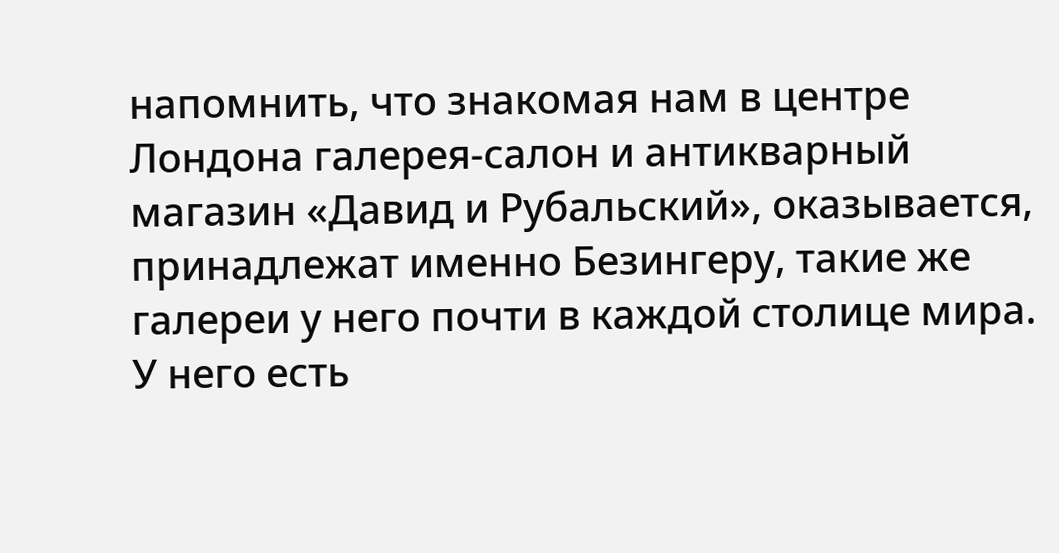напомнить, что знакомая нам в центре Лондона галерея-салон и антикварный магазин «Давид и Рубальский», оказывается, принадлежат именно Безингеру, такие же галереи у него почти в каждой столице мира. У него есть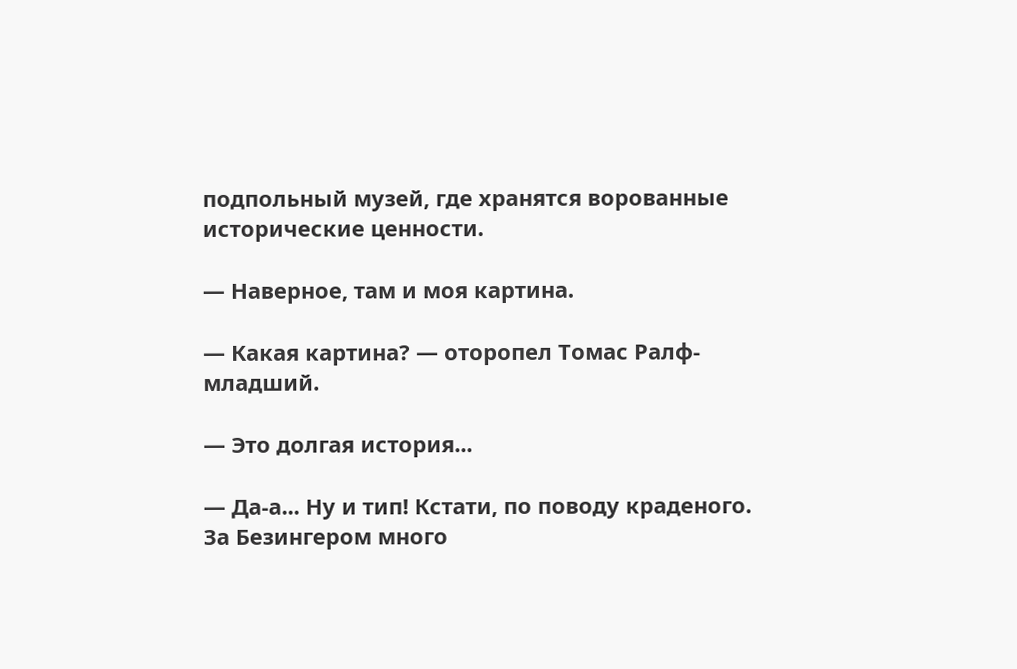подпольный музей, где хранятся ворованные исторические ценности.

— Наверное, там и моя картина.

— Какая картина? — оторопел Томас Ралф-младший.

— Это долгая история...

— Да-а... Ну и тип! Кстати, по поводу краденого. За Безингером много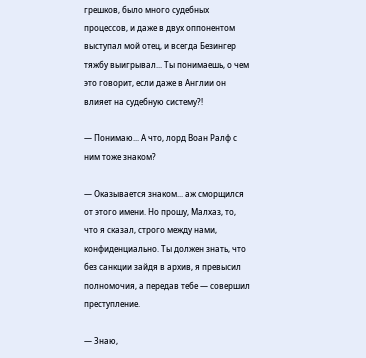грешков, было много судебных процессов, и даже в двух оппонентом выступал мой отец, и всегда Безингер тяжбу выигрывал... Ты понимаешь, о чем это говорит, если даже в Англии он влияет на судебную систему?!

— Понимаю... А что, лорд Воан Ралф с ним тоже знаком?

— Оказывается знаком... аж сморщился от этого имени. Но прошу, Малхаз, то, что я сказал, строго между нами, конфиденциально. Ты должен знать, что без санкции зайдя в архив, я превысил полномочия, а передав тебе — совершил преступление.

— Знаю,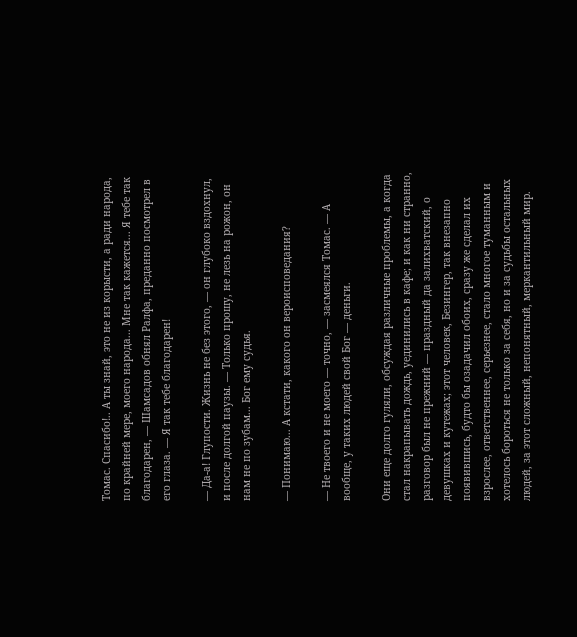Томас. Спасибо!.. А ты знай, это не из корысти, а ради народа, по крайней мере, моего народа... Мне так кажется... Я тебе так благодарен, — Шамсадов обнял Ралфа, преданно посмотрел в его глаза. — Я так тебе благодарен!

— Да-а! Глупости. Жизнь не без этого, — он глубоко вздохнул, и после долгой паузы. — Только прошу, не лезь на рожон, он нам не по зубам... Бог ему судья.

— Понимаю... А кстати, какого он вероисповедания?

— Не твоего и не моего — точно, — засмеялся Томас. — А вообще, у таких людей свой Бог — деньги.

Они еще долго гуляли, обсуждая различные проблемы, а когда стал накрапывать дождь, уединились в кафе; и как ни странно, разговор был не прежний — праздный да залихватский, о девушках и кутежах; этот человек, Безингер, так внезапно появившись, будто бы озадачил обоих, сразу же сделал их взрослее, ответственнее, серьезнее, стало многое туманным и хотелось бороться не только за себя, но и за судьбы остальных людей, за этот сложный, непонятный, меркантильный мир.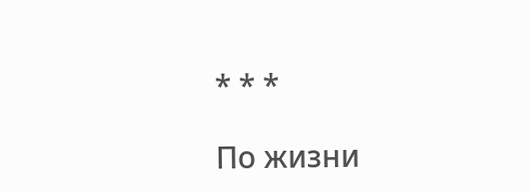* * *

По жизни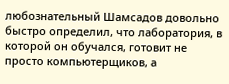любознательный Шамсадов довольно быстро определил, что лаборатория, в которой он обучался, готовит не просто компьютерщиков, а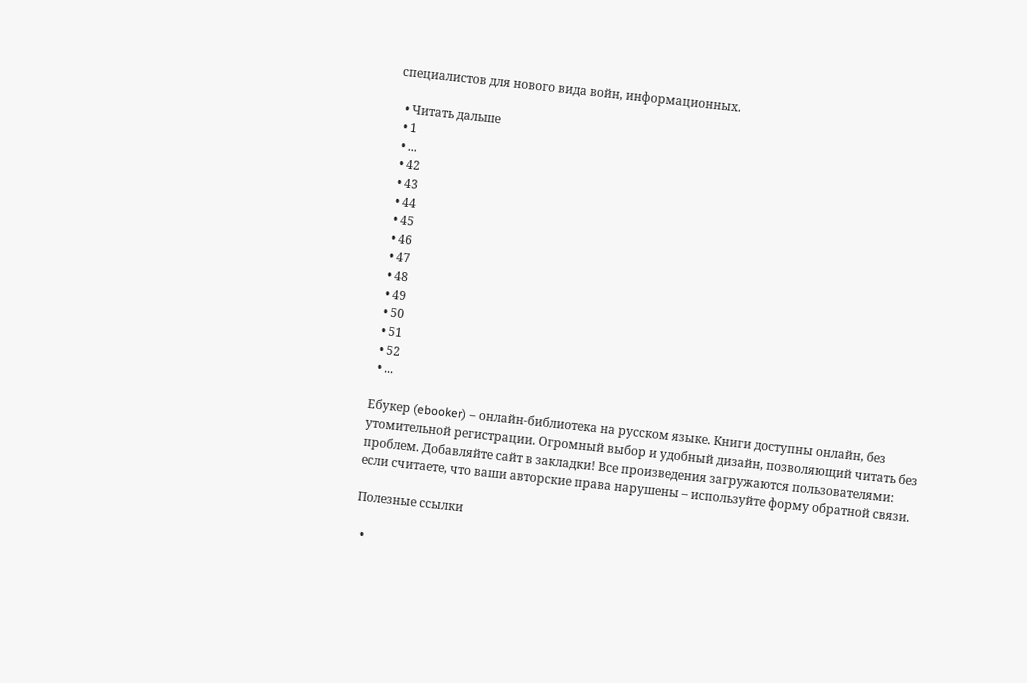специалистов для нового вида войн, информационных.

  • Читать дальше
  • 1
  • ...
  • 42
  • 43
  • 44
  • 45
  • 46
  • 47
  • 48
  • 49
  • 50
  • 51
  • 52
  • ...

Ебукер (ebooker) – онлайн-библиотека на русском языке. Книги доступны онлайн, без утомительной регистрации. Огромный выбор и удобный дизайн, позволяющий читать без проблем. Добавляйте сайт в закладки! Все произведения загружаются пользователями: если считаете, что ваши авторские права нарушены – используйте форму обратной связи.

Полезные ссылки

  •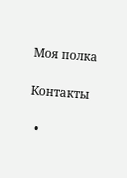Моя полка

Контакты

  •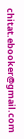chitat.ebooker@gmail.com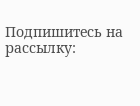Подпишитесь на рассылку: